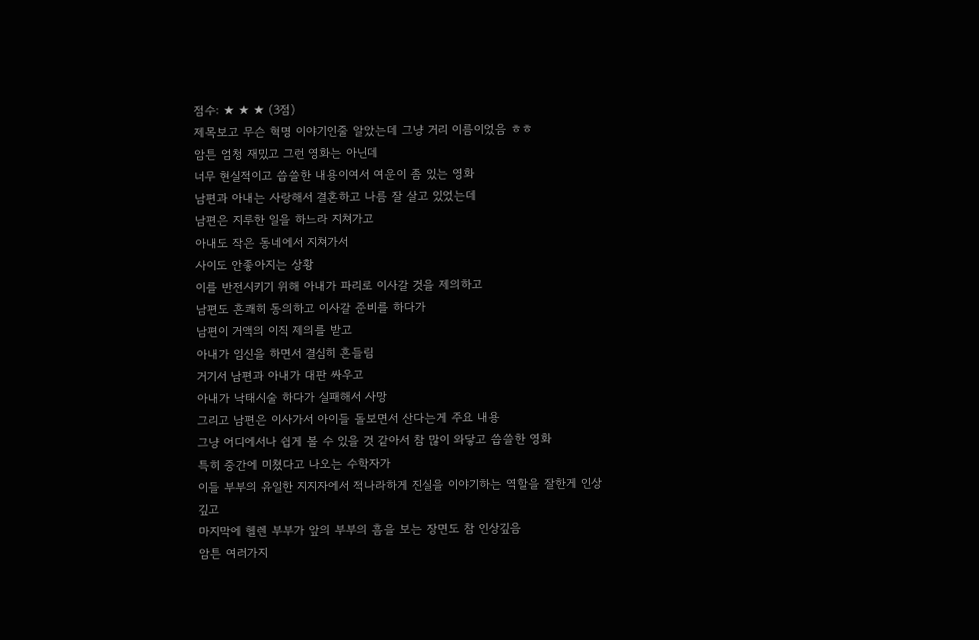점수: ★ ★ ★ (3점)
제목보고 무슨 혁명 이야기인줄 알았는데 그냥 거리 이름이었음 ㅎㅎ
암튼 엄청 재밌고 그런 영화는 아닌데
너무 현실적이고 씁쓸한 내용이여서 여운이 좀 있는 영화
남편과 아내는 사랑해서 결혼하고 나름 잘 살고 있었는데
남편은 지루한 일을 하느라 지쳐가고
아내도 작은 동네에서 지쳐가서
사이도 안좋아지는 상황
이를 반전시키기 위해 아내가 파리로 이사갈 것을 제의하고
남편도 흔쾌히 동의하고 이사갈 준비를 하다가
남편이 거액의 이직 제의를 받고
아내가 임신을 하면서 결심히 흔들림
거기서 남편과 아내가 대판 싸우고
아내가 낙태시술 하다가 실패해서 사망
그리고 남편은 이사가서 아이들 돌보면서 산다는게 주요 내용
그냥 어디에서나 쉽게 볼 수 있을 것 같아서 참 많이 와닿고 씁쓸한 영화
특히 중간에 미쳤다고 나오는 수학자가
이들 부부의 유일한 지지자에서 적나라하게 진실을 이야기하는 역할을 잘한게 인상깊고
마지막에 헬렌 부부가 앞의 부부의 흠을 보는 장면도 참 인상깊음
암튼 여러가지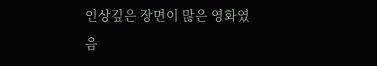인상깊은 장면이 많은 영화였음